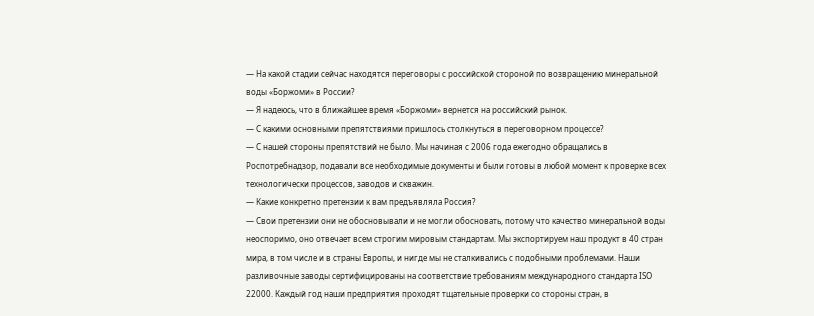— На какой стадии сейчас находятся переговоры с российской стороной по возвращению минеральной воды «Боржоми» в России?
— Я надеюсь, что в ближайшее время «Боржоми» вернется на российский рынок.
— С какими основными препятствиями пришлось столкнуться в переговорном процессе?
— С нашей стороны препятствий не было. Мы начиная с 2006 года ежегодно обращались в Роспотребнадзор, подавали все необходимые документы и были готовы в любой момент к проверке всех технологически процессов, заводов и скважин.
— Какие конкретно претензии к вам предъявляла Россия?
— Свои претензии они не обосновывали и не могли обосновать, потому что качество минеральной воды неоспоримо, оно отвечает всем строгим мировым стандартам. Мы экспортируем наш продукт в 40 стран мира, в том числе и в страны Европы, и нигде мы не сталкивались с подобными проблемами. Наши разливочные заводы сертифицированы на соответствие требованиям международного стандарта ISO 22000. Каждый год наши предприятия проходят тщательные проверки со стороны стран, в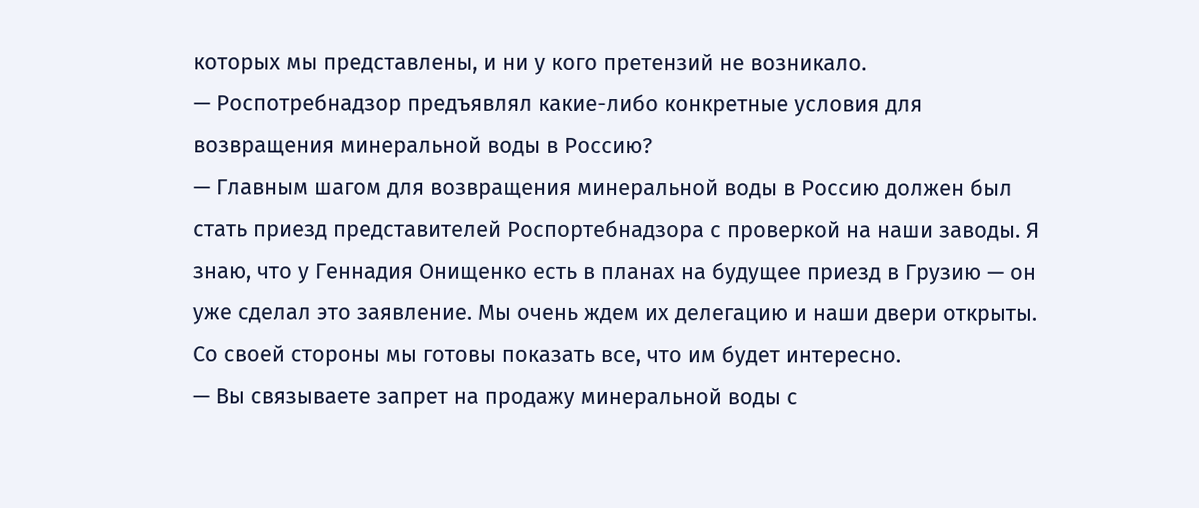которых мы представлены, и ни у кого претензий не возникало.
— Роспотребнадзор предъявлял какие-либо конкретные условия для возвращения минеральной воды в Россию?
— Главным шагом для возвращения минеральной воды в Россию должен был стать приезд представителей Роспортебнадзора с проверкой на наши заводы. Я знаю, что у Геннадия Онищенко есть в планах на будущее приезд в Грузию — он уже сделал это заявление. Мы очень ждем их делегацию и наши двери открыты. Со своей стороны мы готовы показать все, что им будет интересно.
— Вы связываете запрет на продажу минеральной воды с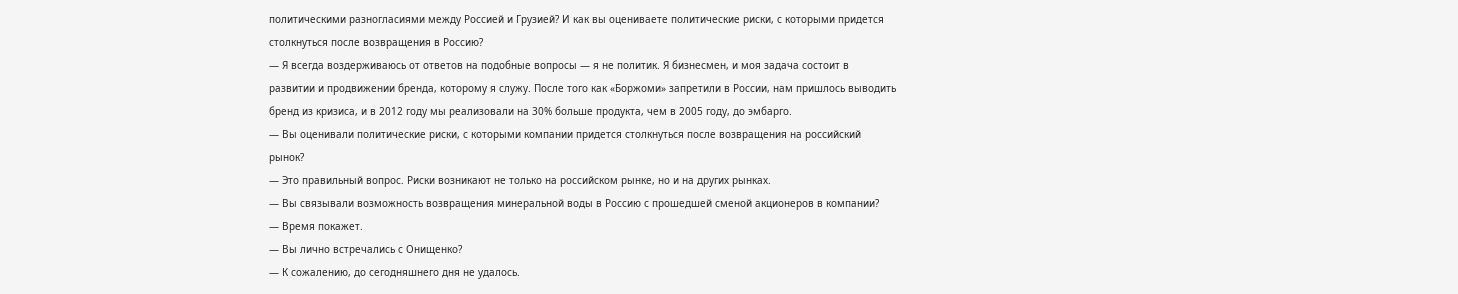политическими разногласиями между Россией и Грузией? И как вы оцениваете политические риски, с которыми придется столкнуться после возвращения в Россию?
— Я всегда воздерживаюсь от ответов на подобные вопросы — я не политик. Я бизнесмен, и моя задача состоит в развитии и продвижении бренда, которому я служу. После того как «Боржоми» запретили в России, нам пришлось выводить бренд из кризиса, и в 2012 году мы реализовали на 30% больше продукта, чем в 2005 году, до эмбарго.
— Вы оценивали политические риски, с которыми компании придется столкнуться после возвращения на российский рынок?
— Это правильный вопрос. Риски возникают не только на российском рынке, но и на других рынках.
— Вы связывали возможность возвращения минеральной воды в Россию с прошедшей сменой акционеров в компании?
— Время покажет.
— Вы лично встречались с Онищенко?
— К сожалению, до сегодняшнего дня не удалось.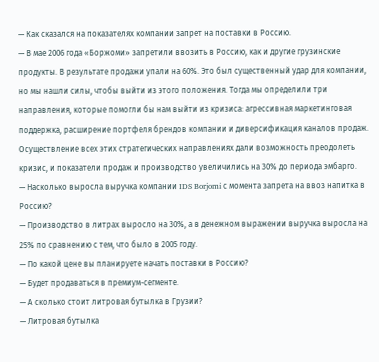— Как сказался на показателях компании запрет на поставки в Россию.
— В мае 2006 года «Боржоми» запретили ввозить в Россию, как и другие грузинские продукты. В результате продажи упали на 60%. Это был существенный удар для компании, но мы нашли силы, чтобы выйти из этого положения. Тогда мы определили три направления, которые помогли бы нам выйти из кризиса: агрессивная маркетинговая поддержка, расширение портфеля брендов компании и диверсификация каналов продаж. Осуществление всех этих стратегических направлениях дали возможность преодолеть кризис, и показатели продаж и производство увеличились на 30% до периода эмбарго.
— Насколько выросла выручка компании IDS Borjomi с момента запрета на ввоз напитка в Россию?
— Производство в литрах выросло на 30%, а в денежном выражении выручка выросла на 25% по сравнению с тем, что было в 2005 году.
— По какой цене вы планируете начать поставки в Россию?
— Будет продаваться в премиум-сегменте.
— А сколько стоит литровая бутылка в Грузии?
— Литровая бутылка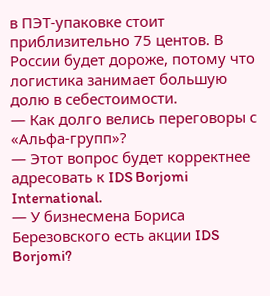в ПЭТ-упаковке стоит приблизительно 75 центов. В России будет дороже, потому что логистика занимает большую долю в себестоимости.
— Как долго велись переговоры с «Альфа-групп»?
— Этот вопрос будет корректнее адресовать к IDS Borjomi International.
— У бизнесмена Бориса Березовского есть акции IDS Borjomi?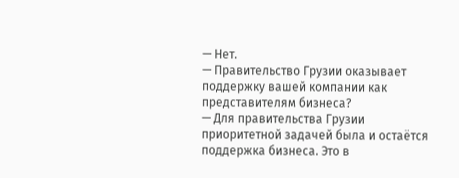— Нет.
— Правительство Грузии оказывает поддержку вашей компании как представителям бизнеса?
— Для правительства Грузии приоритетной задачей была и остаётся поддержка бизнеса. Это в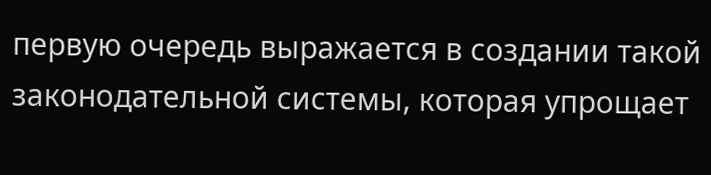первую очередь выражается в создании такой законодательной системы, которая упрощает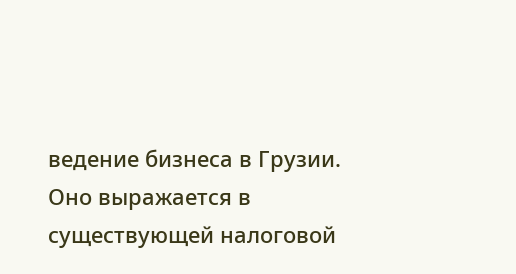ведение бизнеса в Грузии. Оно выражается в существующей налоговой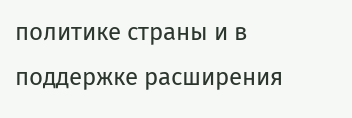политике страны и в поддержке расширения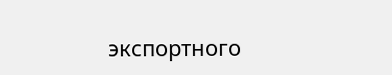экспортного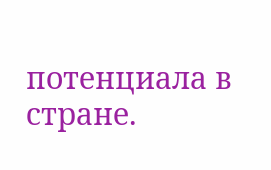потенциала в стране.